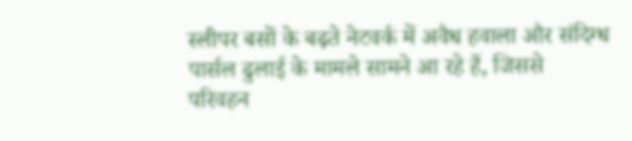स्लीपर बसों के बढ़ते नेटवर्क में अवैध हवाला और संदिग्ध पार्सल ढुलाई के मामले सामने आ रहे हैं, जिससे परिवहन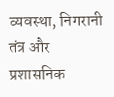व्यवस्था, निगरानी तंत्र और प्रशासनिक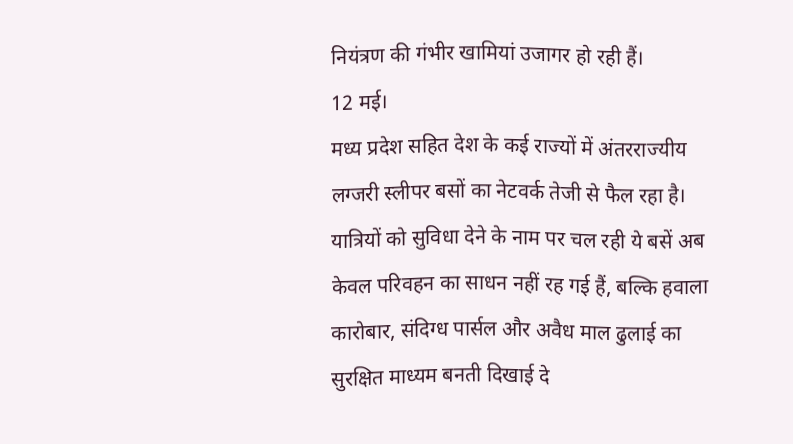नियंत्रण की गंभीर खामियां उजागर हो रही हैं।
12 मई।
मध्य प्रदेश सहित देश के कई राज्यों में अंतरराज्यीय लग्जरी स्लीपर बसों का नेटवर्क तेजी से फैल रहा है। यात्रियों को सुविधा देने के नाम पर चल रही ये बसें अब केवल परिवहन का साधन नहीं रह गई हैं, बल्कि हवाला कारोबार, संदिग्ध पार्सल और अवैध माल ढुलाई का सुरक्षित माध्यम बनती दिखाई दे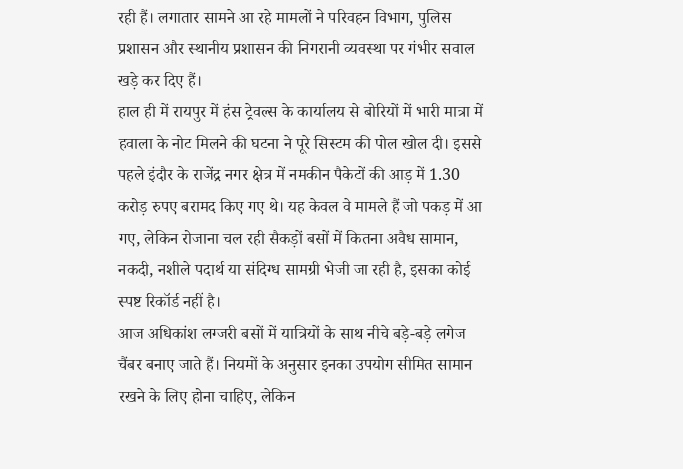रही हैं। लगातार सामने आ रहे मामलों ने परिवहन विभाग, पुलिस प्रशासन और स्थानीय प्रशासन की निगरानी व्यवस्था पर गंभीर सवाल खड़े कर दिए हैं।
हाल ही में रायपुर में हंस ट्रेवल्स के कार्यालय से बोरियों में भारी मात्रा में हवाला के नोट मिलने की घटना ने पूरे सिस्टम की पोल खोल दी। इससे पहले इंदौर के राजेंद्र नगर क्षेत्र में नमकीन पैकेटों की आड़ में 1.30 करोड़ रुपए बरामद किए गए थे। यह केवल वे मामले हैं जो पकड़ में आ गए, लेकिन रोजाना चल रही सैकड़ों बसों में कितना अवैध सामान, नकदी, नशीले पदार्थ या संदिग्ध सामग्री भेजी जा रही है, इसका कोई स्पष्ट रिकॉर्ड नहीं है।
आज अधिकांश लग्जरी बसों में यात्रियों के साथ नीचे बड़े-बड़े लगेज चैंबर बनाए जाते हैं। नियमों के अनुसार इनका उपयोग सीमित सामान रखने के लिए होना चाहिए, लेकिन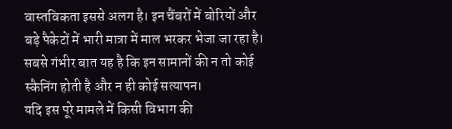वास्तविकता इससे अलग है। इन चैंबरों में बोरियों और बड़े पैकेटों में भारी मात्रा में माल भरकर भेजा जा रहा है। सबसे गंभीर बात यह है कि इन सामानों की न तो कोई स्कैनिंग होती है और न ही कोई सत्यापन।
यदि इस पूरे मामले में किसी विभाग की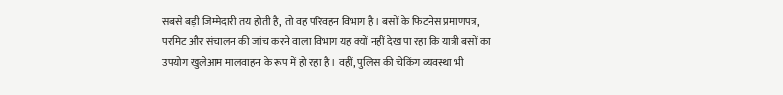सबसे बड़ी जिम्मेदारी तय होती है, तो वह परिवहन विभाग है। बसों के फिटनेस प्रमाणपत्र, परमिट और संचालन की जांच करने वाला विभाग यह क्यों नहीं देख पा रहा कि यात्री बसों का उपयोग खुलेआम मालवाहन के रूप में हो रहा है। वहीं, पुलिस की चेकिंग व्यवस्था भी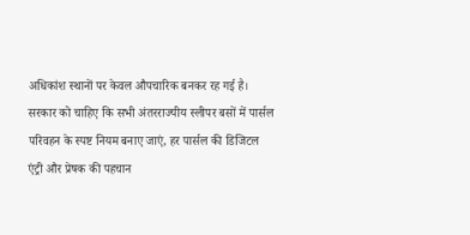अधिकांश स्थानों पर केवल औपचारिक बनकर रह गई है।
सरकार को चाहिए कि सभी अंतरराज्यीय स्लीपर बसों में पार्सल परिवहन के स्पष्ट नियम बनाए जाएं, हर पार्सल की डिजिटल एंट्री और प्रेषक की पहचान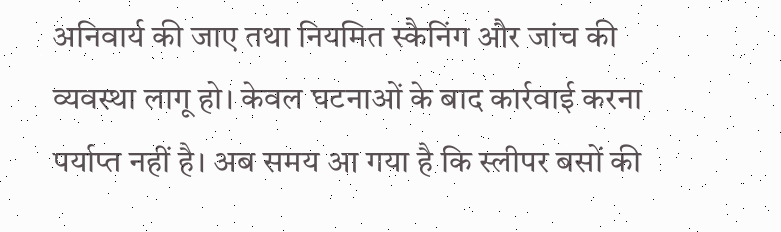अनिवार्य की जाए तथा नियमित स्कैनिंग और जांच की व्यवस्था लागू हो। केवल घटनाओं के बाद कार्रवाई करना पर्याप्त नहीं है। अब समय आ गया है कि स्लीपर बसों की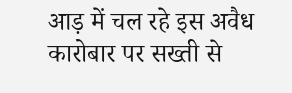आड़ में चल रहे इस अवैध कारोबार पर सख्ती से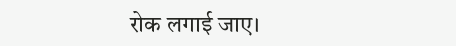रोक लगाई जाए।